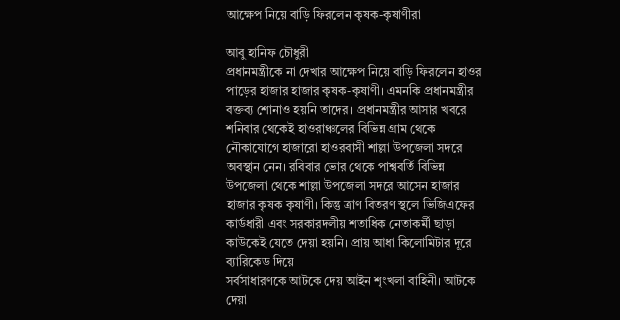আক্ষেপ নিয়ে বাড়ি ফিরলেন কৃষক-কৃষাণীরা

আবু হানিফ চৌধুরী
প্রধানমন্ত্রীকে না দেখার আক্ষেপ নিয়ে বাড়ি ফিরলেন হাওর পাড়ের হাজার হাজার কৃষক-কৃষাণী। এমনকি প্রধানমন্ত্রীর বক্তব্য শোনাও হয়নি তাদের। প্রধানমন্ত্রীর আসার খবরে শনিবার থেকেই হাওরাঞ্চলের বিভিন্ন গ্রাম থেকে নৌকাযোগে হাজারো হাওরবাসী শাল্লা উপজেলা সদরে অবস্থান নেন। রবিবার ভোর থেকে পাশ্ববর্তি বিভিন্ন উপজেলা থেকে শাল্লা উপজেলা সদরে আসেন হাজার হাজার কৃষক কৃষাণী। কিন্তু ত্রাণ বিতরণ স্থলে ভিজিএফের কার্ডধারী এবং সরকারদলীয় শতাধিক নেতাকর্মী ছাড়া কাউকেই যেতে দেয়া হয়নি। প্রায় আধা কিলোমিটার দূরে ব্যারিকেড দিয়ে
সর্বসাধারণকে আটকে দেয় আইন শৃংখলা বাহিনী। আটকে দেয়া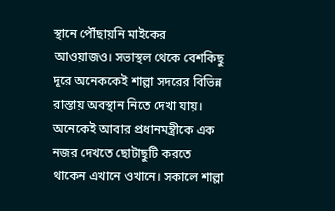স্থানে পৌঁছায়নি মাইকের আওয়াজও। সভাস্থল থেকে বেশকিছু দূরে অনেককেই শাল্লা সদরের বিভিন্ন রাস্তায় অবস্থান নিতে দেখা যায়। অনেকেই আবার প্রধানমন্ত্রীকে এক নজর দেখতে ছোটাছুটি করতে থাকেন এখানে ওখানে। সকালে শাল্লা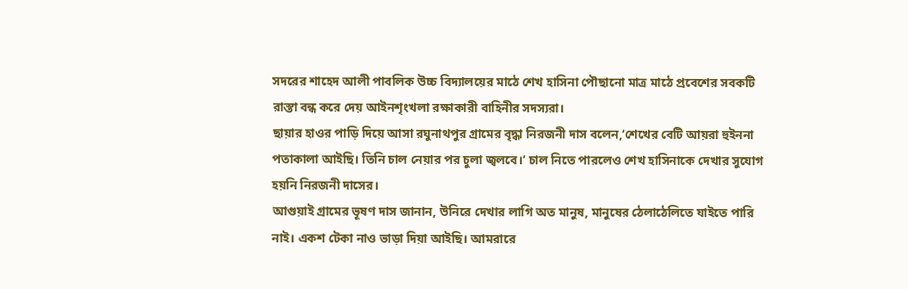সদরের শাহেদ আলী পাবলিক উচ্চ বিদ্যালয়ের মাঠে শেখ হাসিনা পৌছানো মাত্র মাঠে প্রবেশের সবকটি রাস্তা বন্ধ করে দেয় আইনশৃংখলা রক্ষাকারী বাহিনীর সদস্যরা।
ছায়ার হাওর পাড়ি দিয়ে আসা রঘুনাথপুর গ্রামের বৃদ্ধা নিরজনী দাস বলেন,‘শেখের বেটি আয়রা হুইননা পতাকালা আইছি। তিনি চাল নেয়ার পর চুলা জ্বলবে।’ চাল নিতে পারলেও শেখ হাসিনাকে দেখার সুযোগ হয়নি নিরজনী দাসের।
আগুয়াই গ্রামের ভূষণ দাস জানান, উনিরে দেখার লাগি অত মানুষ, মানুষের ঠেলাঠেলিতে যাইতে পারি নাই। একশ টেকা নাও ভাড়া দিয়া আইছি। আমরারে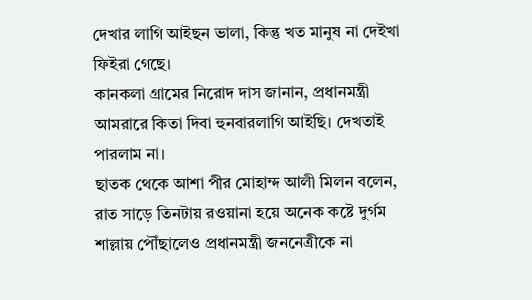দেখার লাগি আইছন ভালা, কিন্তু খত মানুষ না দেইখা ফিইরা গেছে।
কানকলা গ্রামের নিরোদ দাস জানান, প্রধানমন্ত্রী আমরারে কিতা দিবা হুনবারলাগি আইছি। দেখতাই পারলাম না।
ছাতক থেকে আশা পীর মোহাম্দ আলী মিলন বলেন, রাত সাড়ে তিনটায় রওয়ানা হয়ে অনেক কষ্টে দুর্গম শাল্লায় পৌঁছালেও প্রধানমন্ত্রী জননেত্রীকে না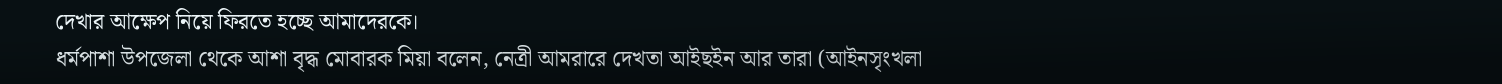দেখার আক্ষেপ নিয়ে ফিরতে হচ্ছে আমাদেরকে।
ধর্মপাশা উপজেলা থেকে আশা বৃদ্ধ মোবারক মিয়া বলেন, নেত্রী আমরারে দেখতা আইছইন আর তারা (আইনসৃংখলা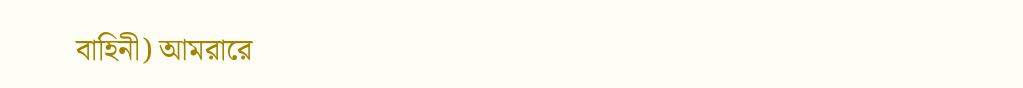বাহিনী) আমরারে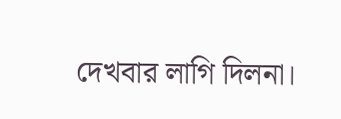দেখবার লাগি দিলনা।